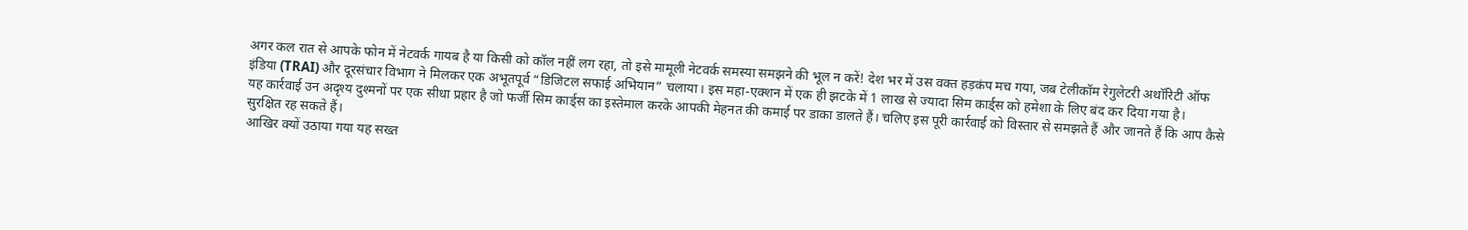अगर कल रात से आपके फोन में नेटवर्क गायब है या किसी को कॉल नहीं लग रहा, तो इसे मामूली नेटवर्क समस्या समझने की भूल न करें! देश भर में उस वक्त हड़कंप मच गया, जब टेलीकॉम रेगुलेटरी अथॉरिटी ऑफ इंडिया (TRAI) और दूरसंचार विभाग ने मिलकर एक अभूतपूर्व “डिजिटल सफाई अभियान” चलाया। इस महा-एक्शन में एक ही झटके में 1 लाख से ज्यादा सिम कार्ड्स को हमेशा के लिए बंद कर दिया गया है।
यह कार्रवाई उन अदृश्य दुश्मनों पर एक सीधा प्रहार है जो फर्जी सिम कार्ड्स का इस्तेमाल करके आपकी मेहनत की कमाई पर डाका डालते हैं। चलिए इस पूरी कार्रवाई को विस्तार से समझते हैं और जानते हैं कि आप कैसे सुरक्षित रह सकते हैं।
आखिर क्यों उठाया गया यह सख्त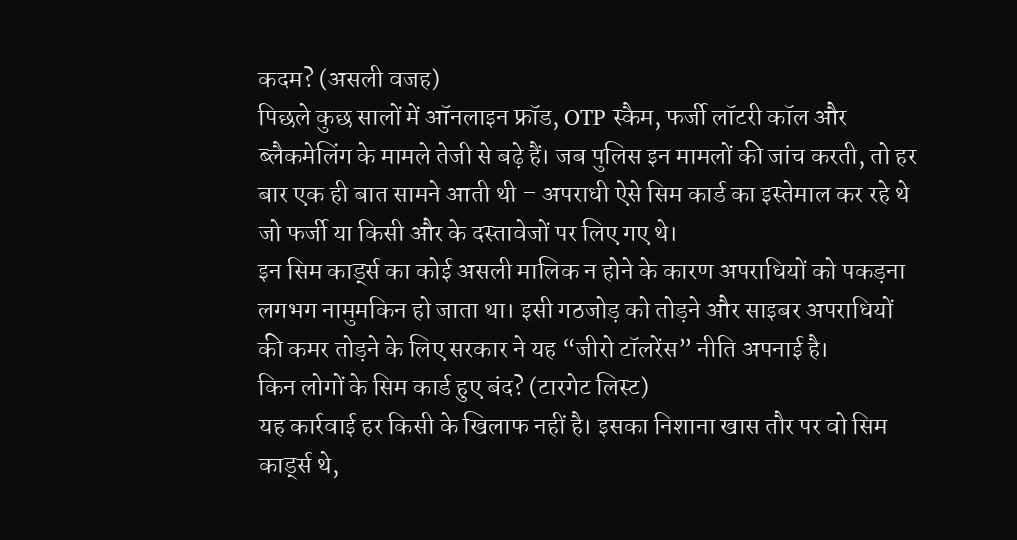कदम? (असली वजह)
पिछले कुछ सालों में ऑनलाइन फ्रॉड, OTP स्कैम, फर्जी लॉटरी कॉल और ब्लैकमेलिंग के मामले तेजी से बढ़े हैं। जब पुलिस इन मामलों की जांच करती, तो हर बार एक ही बात सामने आती थी – अपराधी ऐसे सिम कार्ड का इस्तेमाल कर रहे थे जो फर्जी या किसी और के दस्तावेजों पर लिए गए थे।
इन सिम कार्ड्स का कोई असली मालिक न होने के कारण अपराधियों को पकड़ना लगभग नामुमकिन हो जाता था। इसी गठजोड़ को तोड़ने और साइबर अपराधियों की कमर तोड़ने के लिए सरकार ने यह “जीरो टॉलरेंस” नीति अपनाई है।
किन लोगों के सिम कार्ड हुए बंद? (टारगेट लिस्ट)
यह कार्रवाई हर किसी के खिलाफ नहीं है। इसका निशाना खास तौर पर वो सिम कार्ड्स थे,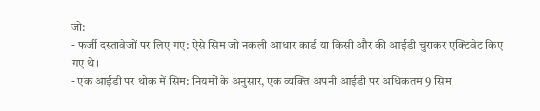जो:
- फर्जी दस्तावेजों पर लिए गए: ऐसे सिम जो नकली आधार कार्ड या किसी और की आईडी चुराकर एक्टिवेट किए गए थे।
- एक आईडी पर थोक में सिम: नियमों के अनुसार, एक व्यक्ति अपनी आईडी पर अधिकतम 9 सिम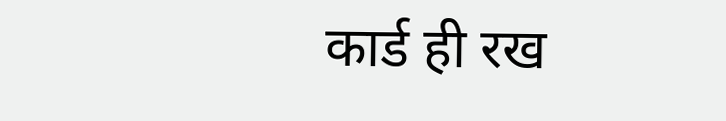कार्ड ही रख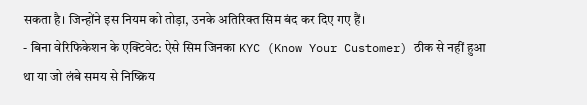सकता है। जिन्होंने इस नियम को तोड़ा, उनके अतिरिक्त सिम बंद कर दिए गए हैं।
- बिना वेरिफिकेशन के एक्टिवेट: ऐसे सिम जिनका KYC (Know Your Customer) ठीक से नहीं हुआ था या जो लंबे समय से निष्क्रिय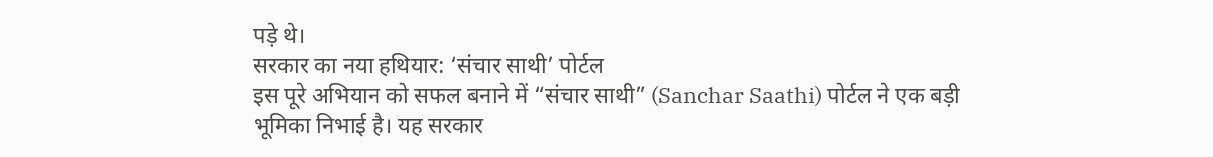पड़े थे।
सरकार का नया हथियार: ‘संचार साथी’ पोर्टल
इस पूरे अभियान को सफल बनाने में “संचार साथी” (Sanchar Saathi) पोर्टल ने एक बड़ी भूमिका निभाई है। यह सरकार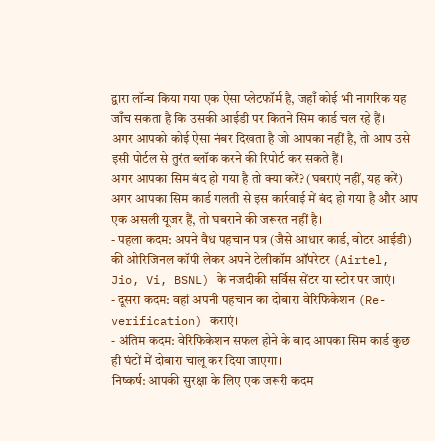द्वारा लॉन्च किया गया एक ऐसा प्लेटफॉर्म है, जहाँ कोई भी नागरिक यह जाँच सकता है कि उसकी आईडी पर कितने सिम कार्ड चल रहे हैं।
अगर आपको कोई ऐसा नंबर दिखता है जो आपका नहीं है, तो आप उसे इसी पोर्टल से तुरंत ब्लॉक करने की रिपोर्ट कर सकते हैं।
अगर आपका सिम बंद हो गया है तो क्या करें? (घबराएं नहीं, यह करें)
अगर आपका सिम कार्ड गलती से इस कार्रवाई में बंद हो गया है और आप एक असली यूजर हैं, तो घबराने की जरूरत नहीं है।
- पहला कदम: अपने वैध पहचान पत्र (जैसे आधार कार्ड, वोटर आईडी) की ओरिजिनल कॉपी लेकर अपने टेलीकॉम ऑपरेटर (Airtel, Jio, Vi, BSNL) के नजदीकी सर्विस सेंटर या स्टोर पर जाएं।
- दूसरा कदम: वहां अपनी पहचान का दोबारा वेरिफिकेशन (Re-verification) कराएं।
- अंतिम कदम: वेरिफिकेशन सफल होने के बाद आपका सिम कार्ड कुछ ही घंटों में दोबारा चालू कर दिया जाएगा।
निष्कर्ष: आपकी सुरक्षा के लिए एक जरूरी कदम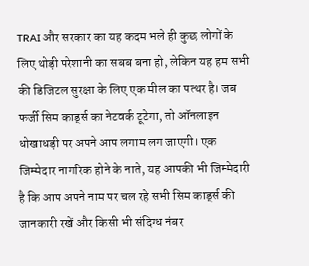TRAI और सरकार का यह कदम भले ही कुछ लोगों के लिए थोड़ी परेशानी का सबब बना हो, लेकिन यह हम सभी की डिजिटल सुरक्षा के लिए एक मील का पत्थर है। जब फर्जी सिम कार्ड्स का नेटवर्क टूटेगा, तो ऑनलाइन धोखाधड़ी पर अपने आप लगाम लग जाएगी। एक जिम्मेदार नागरिक होने के नाते, यह आपकी भी जिम्मेदारी है कि आप अपने नाम पर चल रहे सभी सिम कार्ड्स की जानकारी रखें और किसी भी संदिग्ध नंबर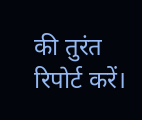की तुरंत रिपोर्ट करें।